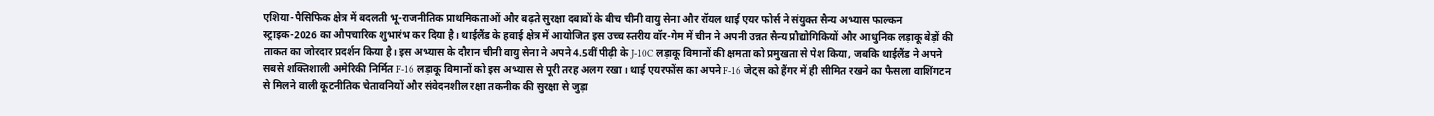एशिया-पैसिफिक क्षेत्र में बदलती भू-राजनीतिक प्राथमिकताओं और बढ़ते सुरक्षा दबावों के बीच चीनी वायु सेना और रॉयल थाई एयर फोर्स ने संयुक्त सैन्य अभ्यास फाल्कन स्ट्राइक-2026 का औपचारिक शुभारंभ कर दिया है। थाईलैंड के हवाई क्षेत्र में आयोजित इस उच्च स्तरीय वॉर-गेम में चीन ने अपनी उन्नत सैन्य प्रौद्योगिकियों और आधुनिक लड़ाकू बेड़ों की ताकत का जोरदार प्रदर्शन किया है। इस अभ्यास के दौरान चीनी वायु सेना ने अपने 4.5वीं पीढ़ी के J-10C लड़ाकू विमानों की क्षमता को प्रमुखता से पेश किया, जबकि थाईलैंड ने अपने सबसे शक्तिशाली अमेरिकी निर्मित F-16 लड़ाकू विमानों को इस अभ्यास से पूरी तरह अलग रखा। थाई एयरफोंस का अपने F-16 जेट्स को हैंगर में ही सीमित रखने का फैसला वाशिंगटन से मिलने वाली कूटनीतिक चेतावनियों और संवेदनशील रक्षा तकनीक की सुरक्षा से जुड़ा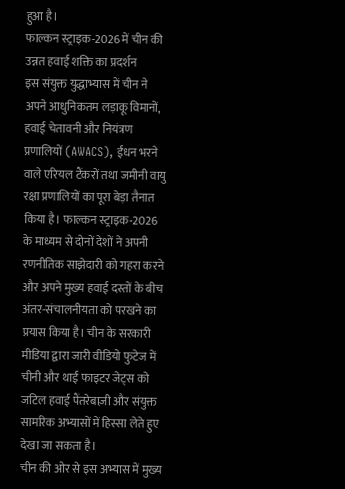हुआ है।
फाल्कन स्ट्राइक-2026 में चीन की उन्नत हवाई शक्ति का प्रदर्शन
इस संयुक्त युद्धाभ्यास में चीन ने अपने आधुनिकतम लड़ाकू विमानों, हवाई चेतावनी और नियंत्रण प्रणालियों (AWACS), ईंधन भरने वाले एरियल टैंकरों तथा जमीनी वायु रक्षा प्रणालियों का पूरा बेड़ा तैनात किया है। फाल्कन स्ट्राइक-2026 के माध्यम से दोनों देशों ने अपनी रणनीतिक साझेदारी को गहरा करने और अपने मुख्य हवाई दस्तों के बीच अंतर-संचालनीयता को परखने का प्रयास किया है। चीन के सरकारी मीडिया द्वारा जारी वीडियो फुटेज में चीनी और थाई फाइटर जेट्स को जटिल हवाई पैंतरेबाज़ी और संयुक्त सामरिक अभ्यासों में हिस्सा लेते हुए देखा जा सकता है।
चीन की ओर से इस अभ्यास में मुख्य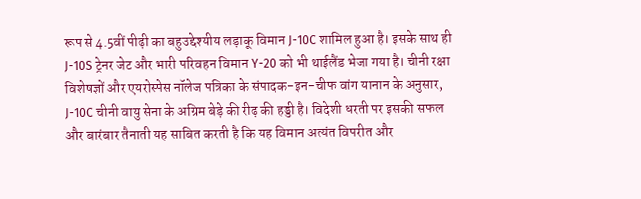रूप से 4.5वीं पीढ़ी का बहुउद्देश्यीय लड़ाकू विमान J-10C शामिल हुआ है। इसके साथ ही J-10S ट्रेनर जेट और भारी परिवहन विमान Y-20 को भी थाईलैंड भेजा गया है। चीनी रक्षा विशेषज्ञों और एयरोस्पेस नॉलेज पत्रिका के संपादक-इन-चीफ वांग यानान के अनुसार, J-10C चीनी वायु सेना के अग्रिम बेड़े की रीढ़ की हड्डी है। विदेशी धरती पर इसकी सफल और बारंबार तैनाती यह साबित करती है कि यह विमान अत्यंत विपरीत और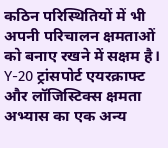कठिन परिस्थितियों में भी अपनी परिचालन क्षमताओं को बनाए रखने में सक्षम है।
Y-20 ट्रांसपोर्ट एयरक्राफ्ट और लॉजिस्टिक्स क्षमता
अभ्यास का एक अन्य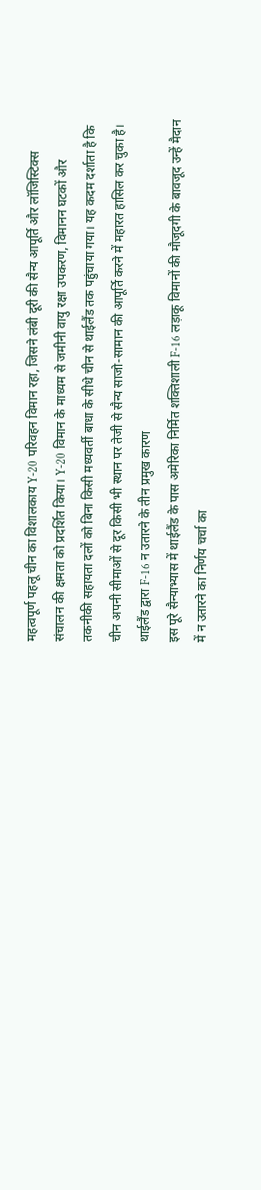महत्वपूर्ण पहलू चीन का विशालकाय Y-20 परिवहन विमान रहा, जिसने लंबी दूरी की सैन्य आपूर्ति और लॉजिस्टिक्स संचालन की क्षमता को प्रदर्शित किया। Y-20 विमान के माध्यम से जमीनी वायु रक्षा उपकरण, विमानन घटकों और तकनीकी सहायता दलों को बिना किसी मध्यवर्ती बाधा के सीधे चीन से थाईलैंड तक पहुंचाया गया। यह कदम दर्शाता है कि चीन अपनी सीमाओं से दूर किसी भी स्थान पर तेजी से सैन्य साजो-सामान की आपूर्ति करने में महारत हासिल कर चुका है।
थाईलैंड द्वारा F-16 न उतारने के तीन प्रमुख कारण
इस पूरे सैन्याभ्यास में थाईलैंड के पास अमेरिका निर्मित शक्तिशाली F-16 लड़ाकू विमानों की मौजूदगी के बावजूद उन्हें मैदान में न उतारने का निर्णय चर्चा का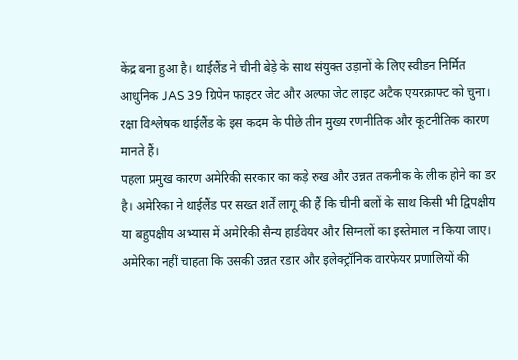केंद्र बना हुआ है। थाईलैंड ने चीनी बेड़े के साथ संयुक्त उड़ानों के लिए स्वीडन निर्मित आधुनिक JAS 39 ग्रिपेन फाइटर जेट और अल्फा जेट लाइट अटैक एयरक्राफ्ट को चुना। रक्षा विश्लेषक थाईलैंड के इस कदम के पीछे तीन मुख्य रणनीतिक और कूटनीतिक कारण मानते हैं।
पहला प्रमुख कारण अमेरिकी सरकार का कड़े रुख और उन्नत तकनीक के लीक होने का डर है। अमेरिका ने थाईलैंड पर सख्त शर्तें लागू की हैं कि चीनी बलों के साथ किसी भी द्विपक्षीय या बहुपक्षीय अभ्यास में अमेरिकी सैन्य हार्डवेयर और सिग्नलों का इस्तेमाल न किया जाए। अमेरिका नहीं चाहता कि उसकी उन्नत रडार और इलेक्ट्रॉनिक वारफेयर प्रणालियों की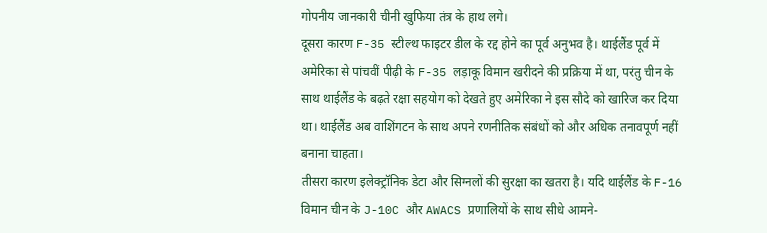गोपनीय जानकारी चीनी खुफिया तंत्र के हाथ लगे।
दूसरा कारण F-35 स्टील्थ फाइटर डील के रद्द होने का पूर्व अनुभव है। थाईलैंड पूर्व में अमेरिका से पांचवीं पीढ़ी के F-35 लड़ाकू विमान खरीदने की प्रक्रिया में था, परंतु चीन के साथ थाईलैंड के बढ़ते रक्षा सहयोग को देखते हुए अमेरिका ने इस सौदे को खारिज कर दिया था। थाईलैंड अब वाशिंगटन के साथ अपने रणनीतिक संबंधों को और अधिक तनावपूर्ण नहीं बनाना चाहता।
तीसरा कारण इलेक्ट्रॉनिक डेटा और सिग्नलों की सुरक्षा का खतरा है। यदि थाईलैंड के F-16 विमान चीन के J-10C और AWACS प्रणालियों के साथ सीधे आमने-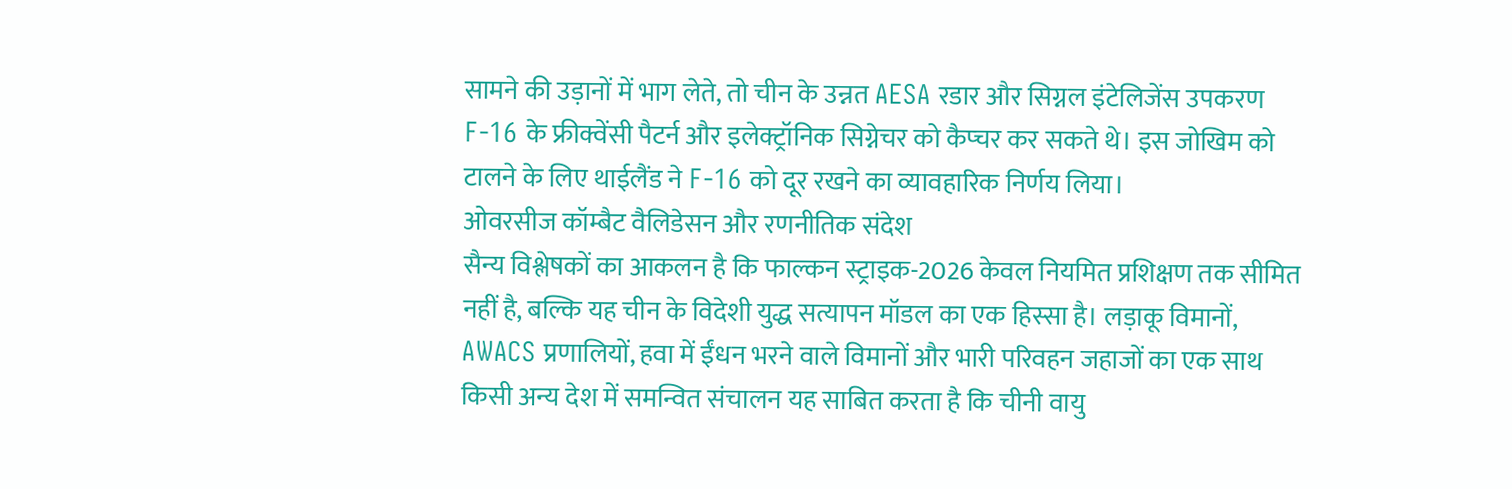सामने की उड़ानों में भाग लेते, तो चीन के उन्नत AESA रडार और सिग्नल इंटेलिजेंस उपकरण F-16 के फ्रीक्वेंसी पैटर्न और इलेक्ट्रॉनिक सिग्नेचर को कैप्चर कर सकते थे। इस जोखिम को टालने के लिए थाईलैंड ने F-16 को दूर रखने का व्यावहारिक निर्णय लिया।
ओवरसीज कॉम्बैट वैलिडेसन और रणनीतिक संदेश
सैन्य विश्लेषकों का आकलन है कि फाल्कन स्ट्राइक-2026 केवल नियमित प्रशिक्षण तक सीमित नहीं है, बल्कि यह चीन के विदेशी युद्ध सत्यापन मॉडल का एक हिस्सा है। लड़ाकू विमानों, AWACS प्रणालियों, हवा में ईंधन भरने वाले विमानों और भारी परिवहन जहाजों का एक साथ किसी अन्य देश में समन्वित संचालन यह साबित करता है कि चीनी वायु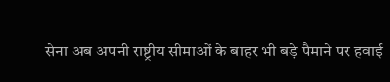सेना अब अपनी राष्ट्रीय सीमाओं के बाहर भी बड़े पैमाने पर हवाई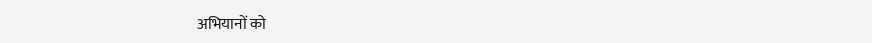अभियानों को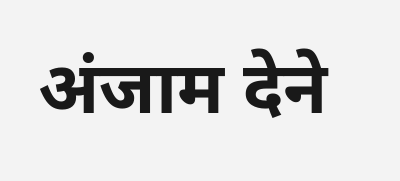अंजाम देने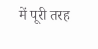में पूरी तरह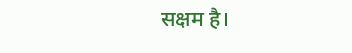सक्षम है।